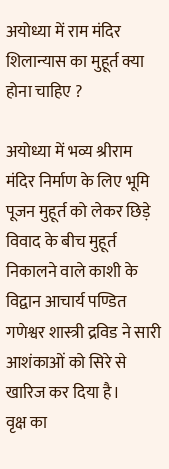अयोध्या में राम मंदिर शिलान्यास का मुहूर्त क्या होना चाहिए ?

अयोध्या में भव्य श्रीराम मंदिर निर्माण के लिए भूमि पूजन मुहूर्त को लेकर छिड़े विवाद के बीच मुहूर्त निकालने वाले काशी के विद्वान आचार्य पण्डित गणेश्वर शास्त्री द्रविड ने सारी आशंकाओं को सिरे से खारिज कर दिया है।
वृक्ष का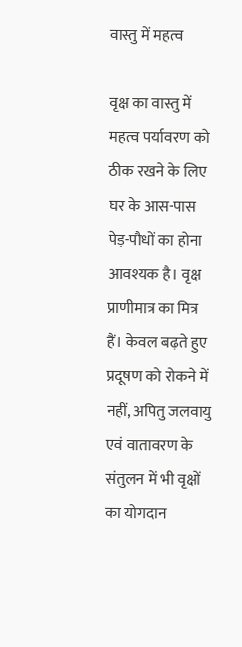वास्तु में महत्व

वृक्ष का वास्तु में महत्व पर्यावरण को ठीक रखने के लिए घर के आस-पास पेड़-पौधों का होना आवश्यक है। वृक्ष प्राणीमात्र का मित्र हैं। केवल बढ़ते हुए प्रदूषण को रोकने में नहीं, अपितु जलवायु एवं वातावरण के संतुलन में भी वृक्षों का योगदान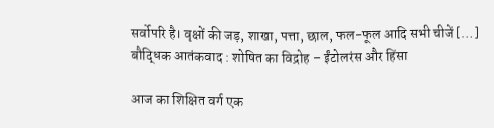सर्वोपरि है। वृक्षों की जड़, शाखा, पत्ता, छाल, फल-फूल आदि सभी चीजें […]
बौद्धिक आतंकवाद : शोषित का विद्रोह – ईंटोलरंस और हिंसा

आज का शिक्षित वर्ग एक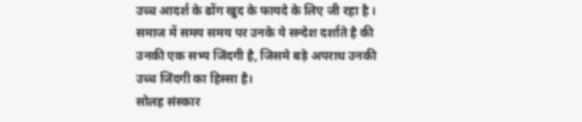उच्च आदर्श के ढोंग खुद के फायदे के लिए जी रहा है । समाज में समय समय पर उनके ये सन्देश दर्शाते है की उनकी एक सभ्य जिंदगी है, जिसमे बड़े अपराध उनकी उच्च जिंदगी का हिस्सा है।
सोलह संस्कार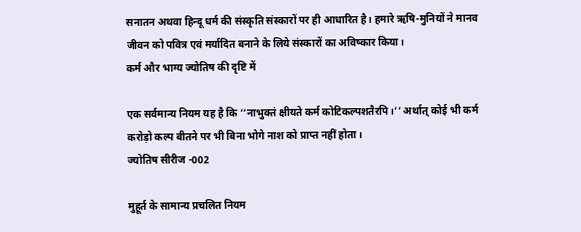सनातन अथवा हिन्दू धर्म की संस्कृति संस्कारों पर ही आधारित है। हमारे ऋषि-मुनियों ने मानव जीवन को पवित्र एवं मर्यादित बनाने के लिये संस्कारों का अविष्कार किया।
कर्म और भाग्य ज्योतिष की दृष्टि में

एक सर्वमान्य नियम यह है कि ‘‘नाभुक्तं क्षीयते कर्म कोटिकल्पशतैरपि।’’ अर्थात् कोई भी कर्म करोड़ो कल्प बीतने पर भी बिना भोगे नाश को प्राप्त नहीं होता।
ज्योतिष सीरीज -002

मुहूर्त के सामान्य प्रचलित नियम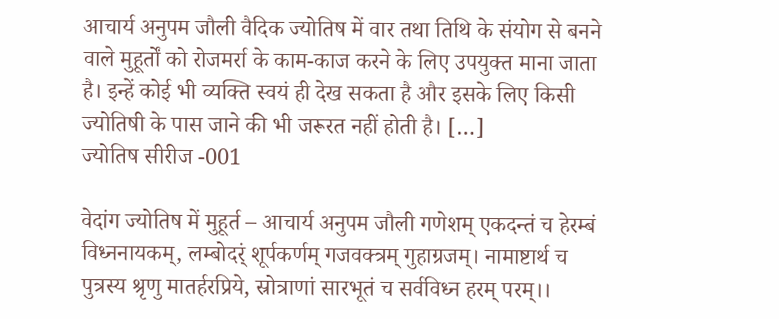आचार्य अनुपम जौली वैदिक ज्योतिष में वार तथा तिथि के संयोग से बनने वाले मुहूर्तों को रोजमर्रा के काम-काज करने के लिए उपयुक्त माना जाता है। इन्हें कोई भी व्यक्ति स्वयं ही देख सकता है और इसके लिए किसी ज्योतिषी के पास जाने की भी जरूरत नहीं होती है। […]
ज्योतिष सीरीज -001

वेदांग ज्योतिष में मुहूर्त – आचार्य अनुपम जौली गणेशम् एकदन्तं च हेरम्बं विध्ननायकम्, लम्बोदर्ं शूर्पकर्णम् गजवक्त्रम् गुहाग्रजम्। नामाष्टार्थ च पुत्रस्य श्रृणु मातर्हरप्रिये, स्रोत्राणां सारभूतं च सर्वविध्न हरम् परम्।।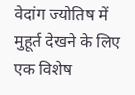वेदांग ज्योतिष में मुहूर्त देखने के लिए एक विशेष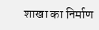शाखा का निर्माण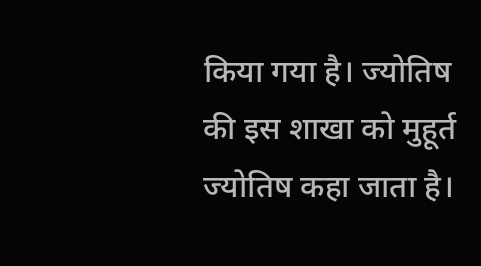किया गया है। ज्योतिष की इस शाखा को मुहूर्त ज्योतिष कहा जाता है।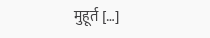मुहूर्त […]